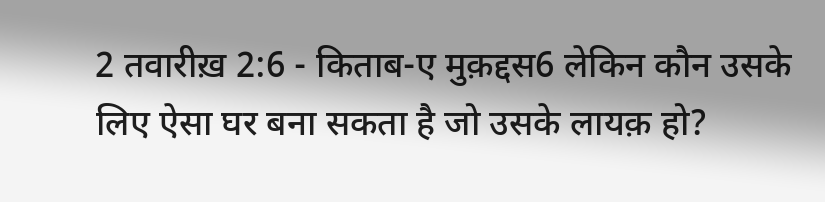2 तवारीख़ 2:6 - किताब-ए मुक़द्दस6 लेकिन कौन उसके लिए ऐसा घर बना सकता है जो उसके लायक़ हो?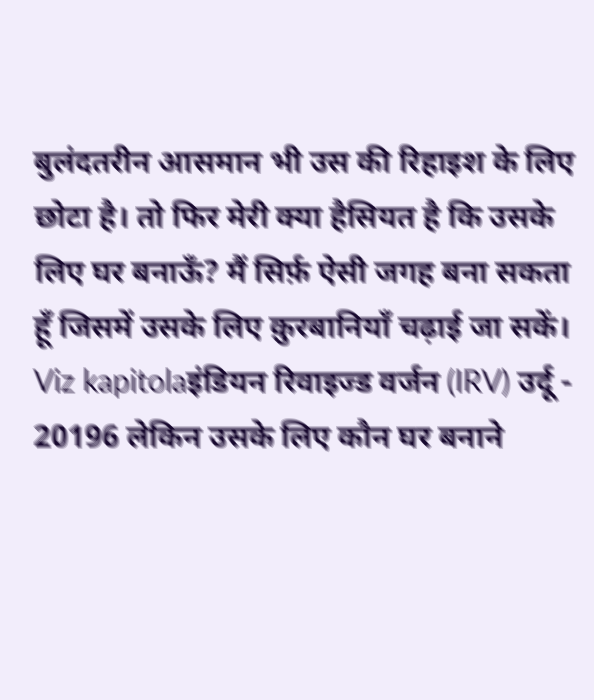बुलंदतरीन आसमान भी उस की रिहाइश के लिए छोटा है। तो फिर मेरी क्या हैसियत है कि उसके लिए घर बनाऊँ? मैं सिर्फ़ ऐसी जगह बना सकता हूँ जिसमें उसके लिए क़ुरबानियाँ चढ़ाई जा सकें। Viz kapitolaइंडियन रिवाइज्ड वर्जन (IRV) उर्दू - 20196 लेकिन उसके लिए कौन घर बनाने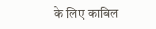के लिए काबिल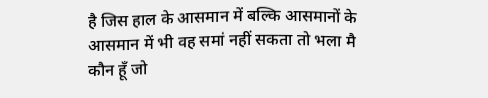है जिस हाल के आसमान में बल्कि आसमानों के आसमान में भी वह समां नहीं सकता तो भला मै कौन हूँ जो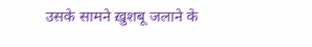उसके सामने ख़ुशबू जलाने के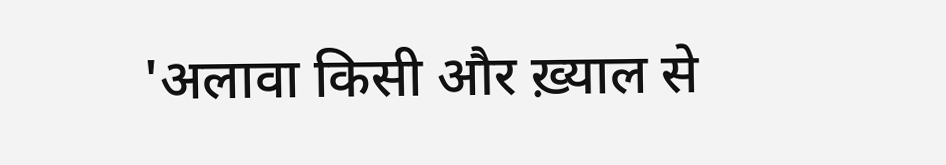'अलावा किसी और ख़्याल से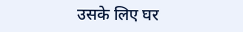उसके लिए घर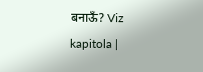बनाऊँ? Viz kapitola |